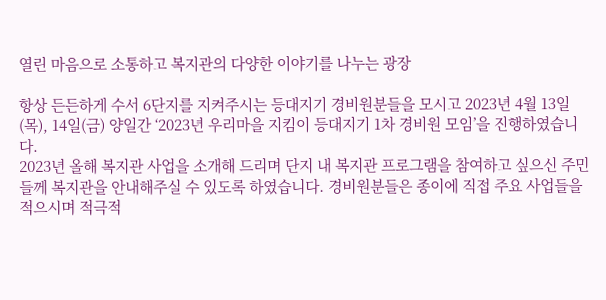열린 마음으로 소통하고 복지관의 다양한 이야기를 나누는 광장

항상 든든하게 수서 6단지를 지켜주시는 등대지기 경비원분들을 모시고 2023년 4월 13일(목), 14일(금) 양일간 ‘2023년 우리마을 지킴이 등대지기 1차 경비원 모임’을 진행하였습니다.
2023년 올해 복지관 사업을 소개해 드리며 단지 내 복지관 프로그램을 참여하고 싶으신 주민들께 복지관을 안내해주실 수 있도록 하였습니다. 경비원분들은 종이에 직접 주요 사업들을 적으시며 적극적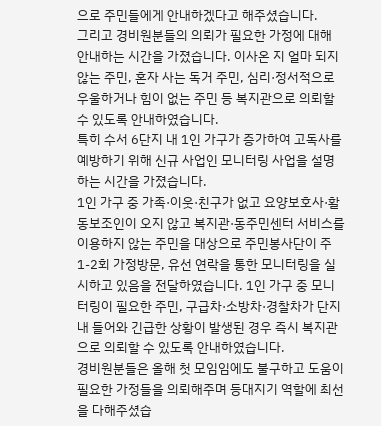으로 주민들에게 안내하겠다고 해주셨습니다.
그리고 경비원분들의 의뢰가 필요한 가정에 대해 안내하는 시간을 가졌습니다. 이사온 지 얼마 되지 않는 주민, 혼자 사는 독거 주민, 심리·정서적으로 우울하거나 힘이 없는 주민 등 복지관으로 의뢰할 수 있도록 안내하였습니다.
특히 수서 6단지 내 1인 가구가 증가하여 고독사를 예방하기 위해 신규 사업인 모니터링 사업을 설명하는 시간을 가졌습니다.
1인 가구 중 가족·이웃·친구가 없고 요양보호사·활동보조인이 오지 않고 복지관·동주민센터 서비스를 이용하지 않는 주민을 대상으로 주민봉사단이 주 1-2회 가정방문, 유선 연락을 통한 모니터링을 실시하고 있음을 전달하였습니다. 1인 가구 중 모니터링이 필요한 주민, 구급차·소방차·경찰차가 단지 내 들어와 긴급한 상황이 발생된 경우 즉시 복지관으로 의뢰할 수 있도록 안내하였습니다.
경비원분들은 올해 첫 모임임에도 불구하고 도움이 필요한 가정들을 의뢰해주며 등대지기 역할에 최선을 다해주셨습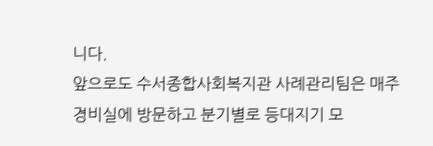니다.
앞으로도 수서종합사회복지관 사례관리팀은 매주 경비실에 방문하고 분기별로 등대지기 모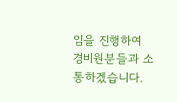임을 진행하여 경비원분들과 소통하겠습니다.